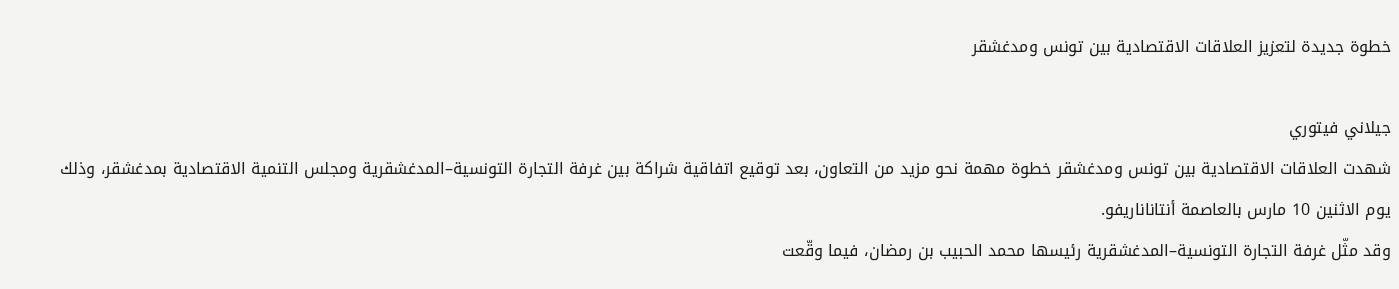خطوة جديدة لتعزيز العلاقات الاقتصادية بين تونس ومدغشقر

جيلاني فيتوري
شهدت العلاقات الاقتصادية بين تونس ومدغشقر خطوة مهمة نحو مزيد من التعاون، بعد توقيع اتفاقية شراكة بين غرفة التجارة التونسية–المدغشقرية ومجلس التنمية الاقتصادية بمدغشقر، وذلك يوم الاثنين 10 مارس بالعاصمة أنتاناناريفو.
وقد مثّل غرفة التجارة التونسية–المدغشقرية رئيسها محمد الحبيب بن رمضان، فيما وقّعت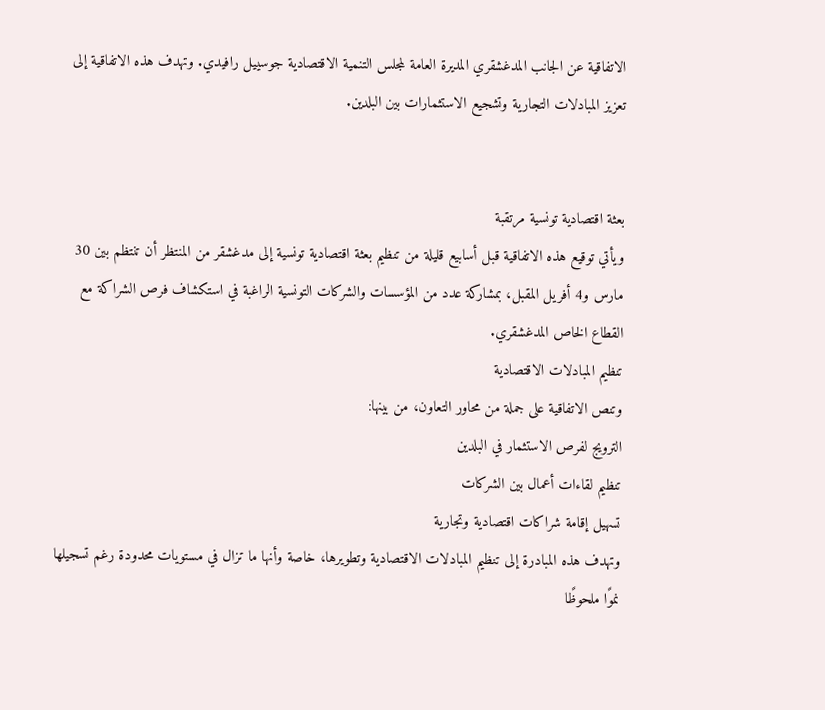الاتفاقية عن الجانب المدغشقري المديرة العامة لمجلس التنمية الاقتصادية جوسييل رافيدي. وتهدف هذه الاتفاقية إلى تعزيز المبادلات التجارية وتشجيع الاستثمارات بين البلدين.


بعثة اقتصادية تونسية مرتقبة
ويأتي توقيع هذه الاتفاقية قبل أسابيع قليلة من تنظيم بعثة اقتصادية تونسية إلى مدغشقر من المنتظر أن تنتظم بين 30 مارس و4 أفريل المقبل، بمشاركة عدد من المؤسسات والشركات التونسية الراغبة في استكشاف فرص الشراكة مع القطاع الخاص المدغشقري.
تنظيم المبادلات الاقتصادية
وتنص الاتفاقية على جملة من محاور التعاون، من بينها:
الترويج لفرص الاستثمار في البلدين
تنظيم لقاءات أعمال بين الشركات
تسهيل إقامة شراكات اقتصادية وتجارية
وتهدف هذه المبادرة إلى تنظيم المبادلات الاقتصادية وتطويرها، خاصة وأنها ما تزال في مستويات محدودة رغم تسجيلها نموًا ملحوظًا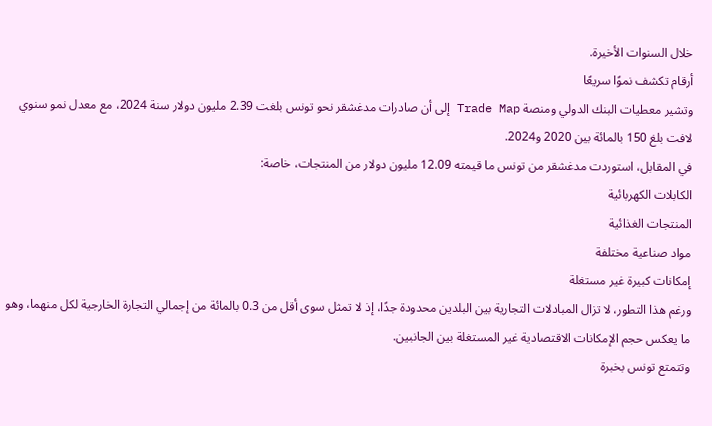خلال السنوات الأخيرة.
أرقام تكشف نموًا سريعًا
وتشير معطيات البنك الدولي ومنصة Trade Map إلى أن صادرات مدغشقر نحو تونس بلغت 2.39 مليون دولار سنة 2024، مع معدل نمو سنوي لافت بلغ 150 بالمائة بين 2020 و2024.
في المقابل، استوردت مدغشقر من تونس ما قيمته 12.09 مليون دولار من المنتجات، خاصة:
الكابلات الكهربائية
المنتجات الغذائية
مواد صناعية مختلفة
إمكانات كبيرة غير مستغلة
ورغم هذا التطور، لا تزال المبادلات التجارية بين البلدين محدودة جدًا، إذ لا تمثل سوى أقل من 0.3 بالمائة من إجمالي التجارة الخارجية لكل منهما، وهو ما يعكس حجم الإمكانات الاقتصادية غير المستغلة بين الجانبين.
وتتمتع تونس بخبرة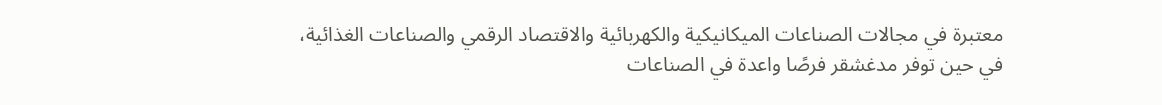معتبرة في مجالات الصناعات الميكانيكية والكهربائية والاقتصاد الرقمي والصناعات الغذائية، في حين توفر مدغشقر فرصًا واعدة في الصناعات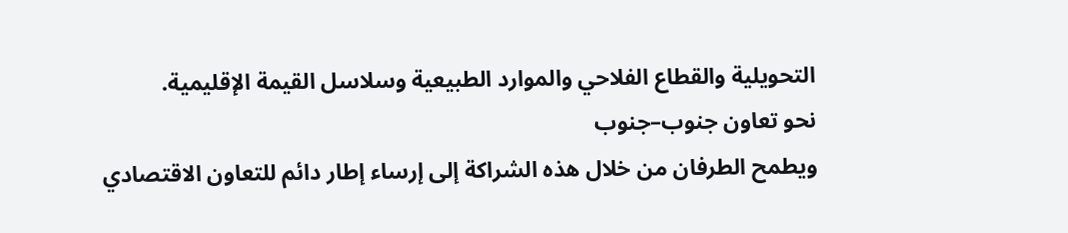التحويلية والقطاع الفلاحي والموارد الطبيعية وسلاسل القيمة الإقليمية.
نحو تعاون جنوب–جنوب
ويطمح الطرفان من خلال هذه الشراكة إلى إرساء إطار دائم للتعاون الاقتصادي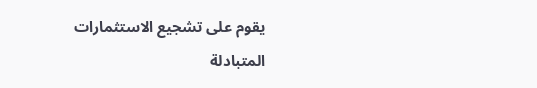يقوم على تشجيع الاستثمارات المتبادلة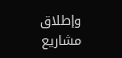وإطلاق مشاريع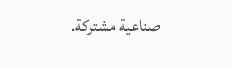صناعية مشتركة.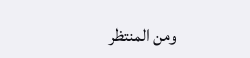ومن المنتظر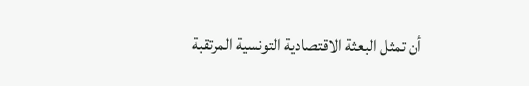أن تمثل البعثة الاقتصادية التونسية المرتقبة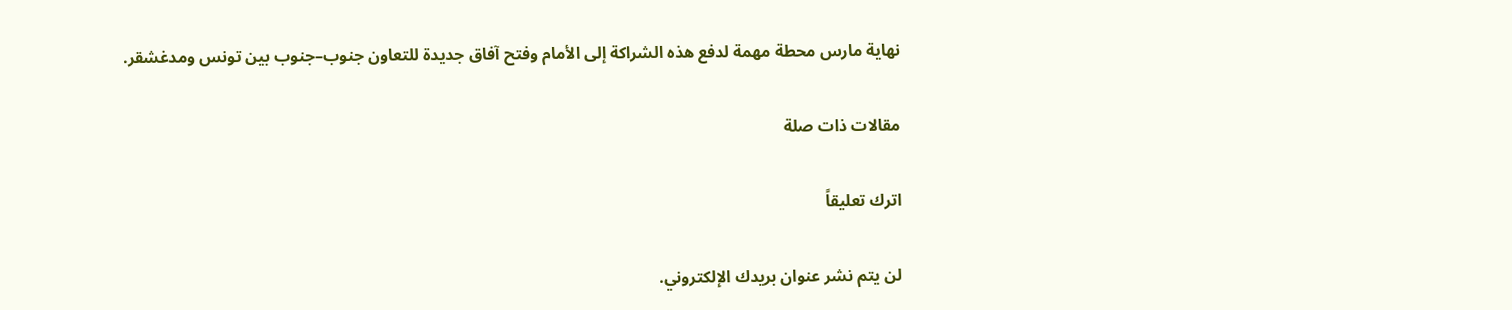نهاية مارس محطة مهمة لدفع هذه الشراكة إلى الأمام وفتح آفاق جديدة للتعاون جنوب–جنوب بين تونس ومدغشقر.

مقالات ذات صلة

اترك تعليقاً

لن يتم نشر عنوان بريدك الإلكتروني.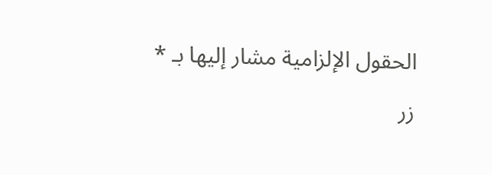الحقول الإلزامية مشار إليها بـ *

زر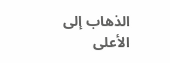الذهاب إلى الأعلى